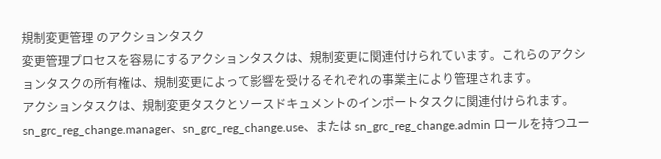規制変更管理 のアクションタスク
変更管理プロセスを容易にするアクションタスクは、規制変更に関連付けられています。これらのアクションタスクの所有権は、規制変更によって影響を受けるそれぞれの事業主により管理されます。
アクションタスクは、規制変更タスクとソースドキュメントのインポートタスクに関連付けられます。sn_grc_reg_change.manager、sn_grc_reg_change.use、または sn_grc_reg_change.admin ロールを持つユー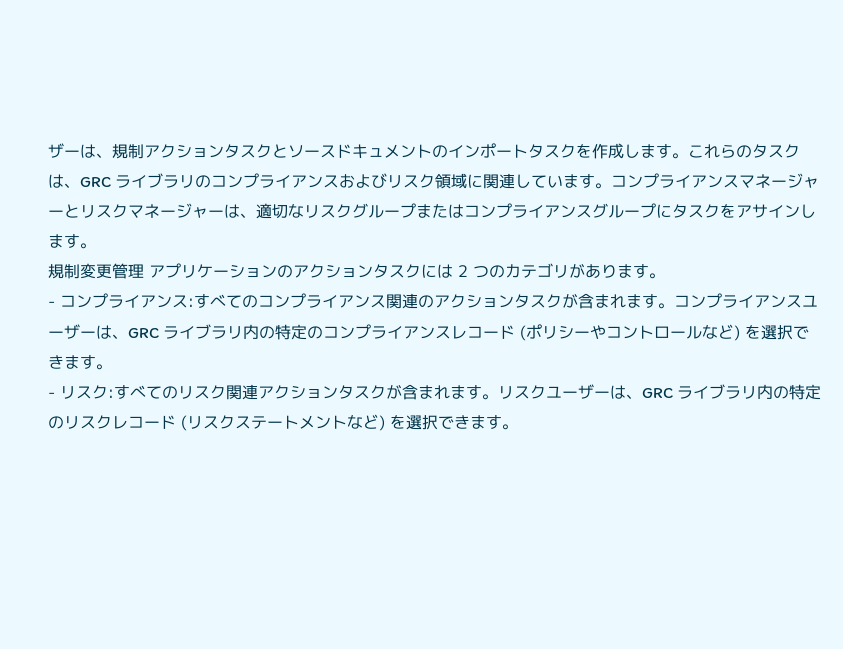ザーは、規制アクションタスクとソースドキュメントのインポートタスクを作成します。これらのタスクは、GRC ライブラリのコンプライアンスおよびリスク領域に関連しています。コンプライアンスマネージャーとリスクマネージャーは、適切なリスクグループまたはコンプライアンスグループにタスクをアサインします。
規制変更管理 アプリケーションのアクションタスクには 2 つのカテゴリがあります。
- コンプライアンス:すべてのコンプライアンス関連のアクションタスクが含まれます。コンプライアンスユーザーは、GRC ライブラリ内の特定のコンプライアンスレコード (ポリシーやコントロールなど) を選択できます。
- リスク:すべてのリスク関連アクションタスクが含まれます。リスクユーザーは、GRC ライブラリ内の特定のリスクレコード (リスクステートメントなど) を選択できます。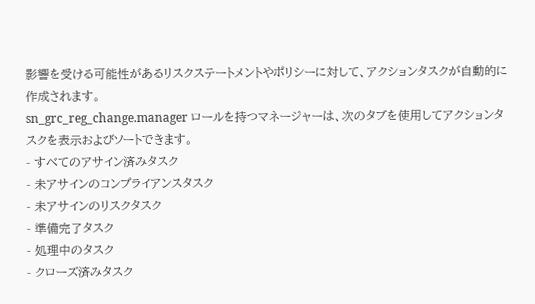影響を受ける可能性があるリスクステートメントやポリシーに対して、アクションタスクが自動的に作成されます。
sn_grc_reg_change.manager ロールを持つマネージャーは、次のタブを使用してアクションタスクを表示およびソートできます。
- すべてのアサイン済みタスク
- 未アサインのコンプライアンスタスク
- 未アサインのリスクタスク
- 準備完了タスク
- 処理中のタスク
- クローズ済みタスク